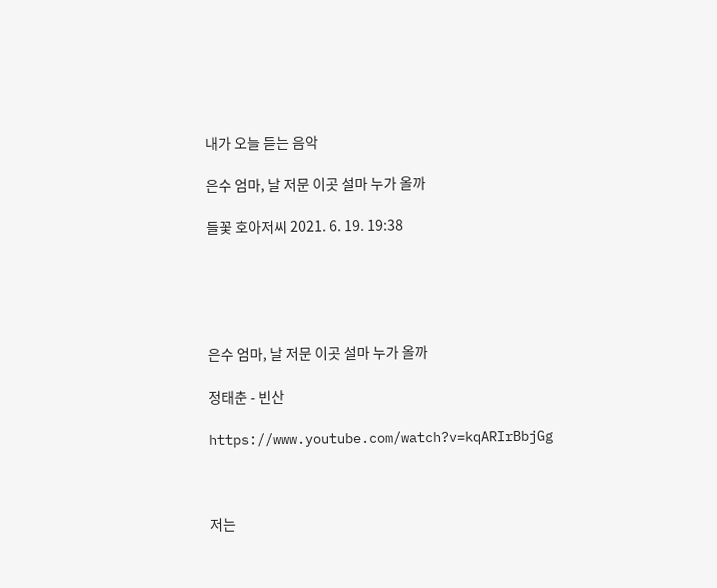내가 오늘 듣는 음악

은수 엄마, 날 저문 이곳 설마 누가 올까

들꽃 호아저씨 2021. 6. 19. 19:38





은수 엄마, 날 저문 이곳 설마 누가 올까

정태춘 - 빈산

https://www.youtube.com/watch?v=kqARIrBbjGg



저는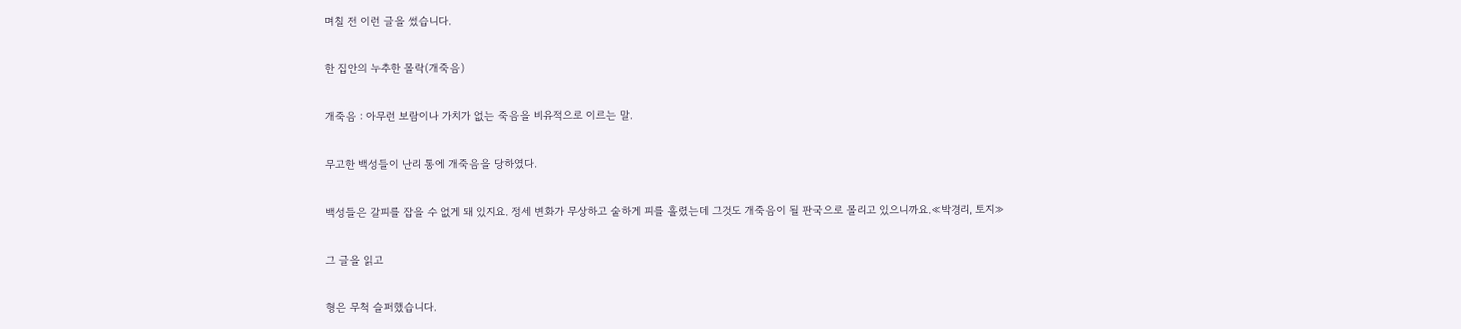며칠 전 이런 글을 썼습니다.

한 집안의 누추한 몰락(개죽음)

개죽음 : 아무런 보람이나 가치가 없는 죽음을 비유적으로 이르는 말.

무고한 백성들이 난리 통에 개죽음을 당하였다.

백성들은 갈피를 잡을 수 없게 돼 있지요. 정세 변화가 무상하고 숱하게 피를 흘렸는데 그것도 개죽음이 될 판국으로 몰리고 있으니까요.≪박경리, 토지≫

그 글을 읽고

형은 무척 슬퍼했습니다.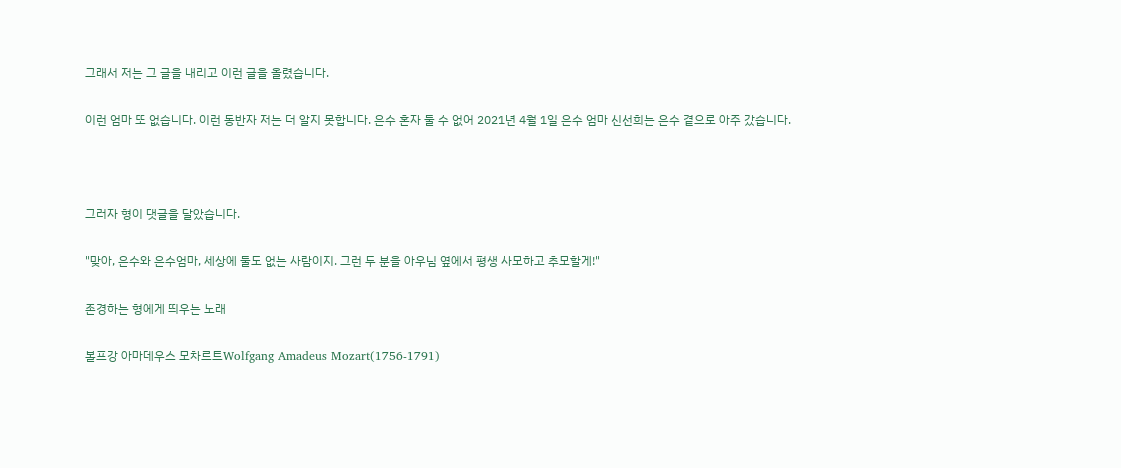그래서 저는 그 글을 내리고 이런 글을 올렸습니다.

이런 엄마 또 없습니다. 이런 동반자 저는 더 알지 못합니다. 은수 혼자 둘 수 없어 2021년 4월 1일 은수 엄마 신선희는 은수 곁으로 아주 갔습니다.



그러자 형이 댓글을 달았습니다.

"맞아, 은수와 은수엄마, 세상에 둘도 없는 사람이지. 그런 두 분을 아우님 옆에서 평생 사모하고 추모할게!"

존경하는 형에게 띄우는 노래

볼프강 아마데우스 모차르트Wolfgang Amadeus Mozart(1756-1791)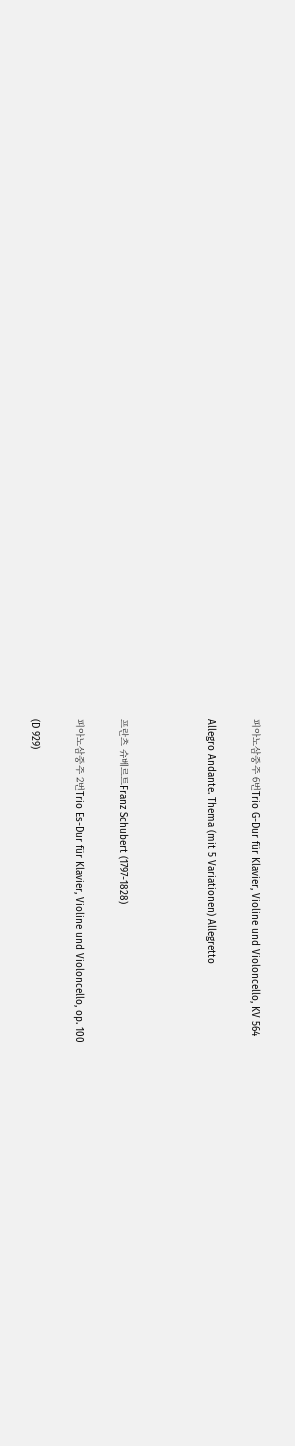피아노삼중주 6번Trio G-Dur für Klavier, Violine und Violoncello, KV 564

Allegro Andante. Thema (mit 5 Variationen) Allegretto



프란츠 슈베르트Franz Schubert (1797-1828)

피아노삼중주 2번Trio Es-Dur für Klavier, Violine und Violoncello, op. 100

(D 929)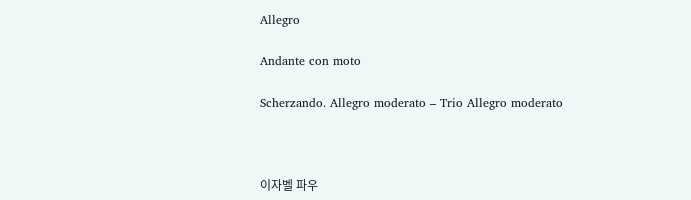Allegro

Andante con moto

Scherzando. Allegro moderato – Trio Allegro moderato



이자벨 파우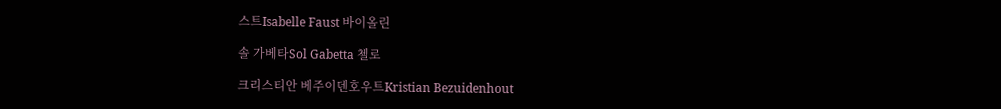스트Isabelle Faust 바이올린

솔 가베타Sol Gabetta 첼로

크리스티안 베주이덴호우트Kristian Bezuidenhout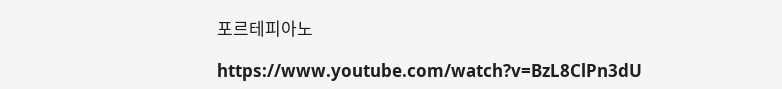포르테피아노

https://www.youtube.com/watch?v=BzL8ClPn3dU